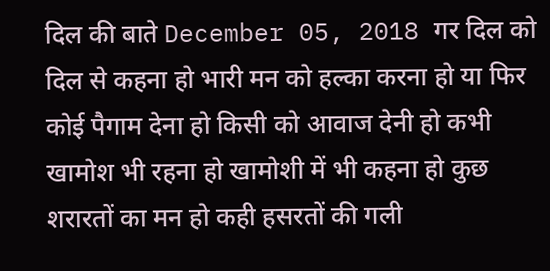दिल की बाते December 05, 2018 गर दिल को दिल से कहना हो भारी मन को हल्का करना हो या फिर कोई पैगाम देना हो किसी को आवाज देनी हो कभी खामोश भी रहना हो खामोशी में भी कहना हो कुछ शरारतों का मन हो कही हसरतों की गली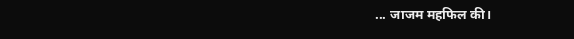... जाजम महफिल की।